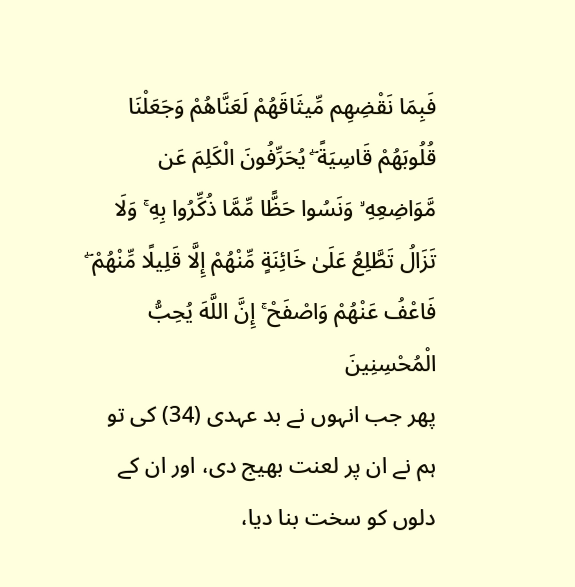فَبِمَا نَقْضِهِم مِّيثَاقَهُمْ لَعَنَّاهُمْ وَجَعَلْنَا قُلُوبَهُمْ قَاسِيَةً ۖ يُحَرِّفُونَ الْكَلِمَ عَن مَّوَاضِعِهِ ۙ وَنَسُوا حَظًّا مِّمَّا ذُكِّرُوا بِهِ ۚ وَلَا تَزَالُ تَطَّلِعُ عَلَىٰ خَائِنَةٍ مِّنْهُمْ إِلَّا قَلِيلًا مِّنْهُمْ ۖ فَاعْفُ عَنْهُمْ وَاصْفَحْ ۚ إِنَّ اللَّهَ يُحِبُّ الْمُحْسِنِينَ
پھر جب انہوں نے بد عہدی (34) کی تو ہم نے ان پر لعنت بھیج دی، اور ان کے دلوں کو سخت بنا دیا،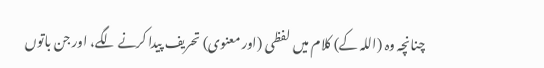چنانچہ وہ (اللہ کے) کلام میں لفظی (اور معنوی) تحریف پیدا کرنے لگے، اور جن باتوں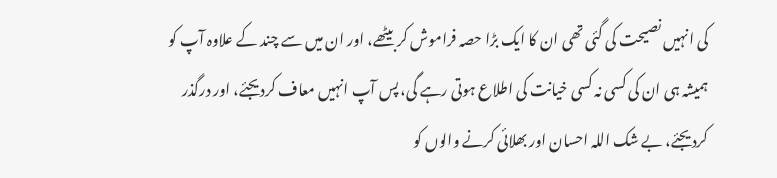کی انہیں نصیحت کی گئی تھی ان کا ایک بڑا حصہ فراموش کر بیٹھے، اور ان میں سے چند کے علاوہ آپ کو ہمیشہ ہی ان کی کسی نہ کسی خیانت کی اطلاع ہوتی رہے گی، پس آپ انہیں معاف کردیجئے، اور درگذر کردیجئے، بے شک اللہ احسان اور بھلائی کرنے والوں کو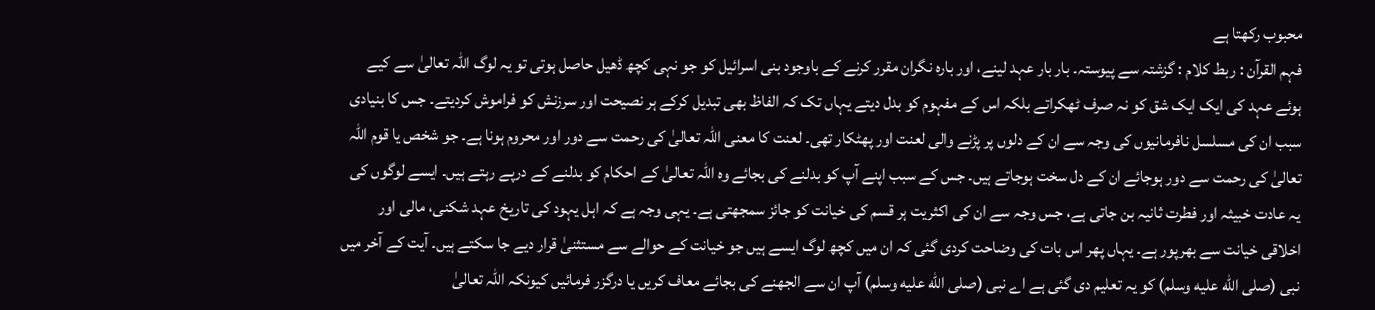محبوب رکھتا ہے
فہم القرآن : ربط کلام : گزشتہ سے پیوستہ۔ بار بار عہد لینے، اور بارہ نگران مقرر کرنے کے باوجود بنی اسرائیل کو جو نہی کچھ ڈھیل حاصل ہوتی تو یہ لوگ اللہ تعالیٰ سے کیے ہوئے عہد کی ایک ایک شق کو نہ صرف ٹھکراتے بلکہ اس کے مفہوم کو بدل دیتے یہاں تک کہ الفاظ بھی تبدیل کرکے ہر نصیحت اور سرزنش کو فراموش کردیتے۔ جس کا بنیادی سبب ان کی مسلسل نافرمانیوں کی وجہ سے ان کے دلوں پر پڑنے والی لعنت اور پھٹکار تھی۔ لعنت کا معنی اللہ تعالیٰ کی رحمت سے دور اور محروم ہونا ہے۔ جو شخص یا قوم اللہ تعالیٰ کی رحمت سے دور ہوجائے ان کے دل سخت ہوجاتے ہیں۔ جس کے سبب اپنے آپ کو بدلنے کی بجائے وہ اللہ تعالیٰ کے احکام کو بدلنے کے درپے رہتے ہیں۔ ایسے لوگوں کی یہ عادت خبیثہ اور فطرت ثانیہ بن جاتی ہے، جس وجہ سے ان کی اکثریت ہر قسم کی خیانت کو جائز سمجھتی ہے۔ یہی وجہ ہے کہ اہل یہود کی تاریخ عہد شکنی، مالی اور اخلاقی خیانت سے بھرپور ہے۔ یہاں پھر اس بات کی وضاحت کردی گئی کہ ان میں کچھ لوگ ایسے ہیں جو خیانت کے حوالے سے مستثنیٰ قرار دیے جا سکتے ہیں۔ آیت کے آخر میں نبی (صلى الله عليه وسلم) کو یہ تعلیم دی گئی ہے اے نبی (صلى الله عليه وسلم) آپ ان سے الجھنے کی بجائے معاف کریں یا درگزر فرمائیں کیونکہ اللہ تعالیٰ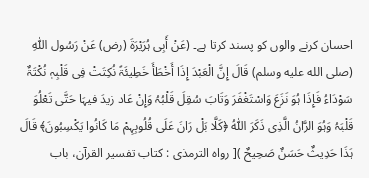احسان کرنے والوں کو پسند کرتا ہے۔ (عَنْ أَبِی ہُرَیْرَۃَ (رض) عَنْ رَسُول اللّٰہِ (صلى الله عليه وسلم) قَالَ إِنَّ الْعَبْدَ إِذَا أَخْطَأَ خَطِیئَۃً نُکِتَتْ فِی قَلْبِہٖ نُکْتَۃٌ سَوْدَاءُ فَإِذَا ہُوَ نَزَعَ وَاسْتَغْفَرَ وَتَابَ سُقِلَ قَلْبُہُ وَإِنْ عَاد زیدَ فیہَا حَتَّی تَعْلُوَ قَلْبَہُ وَہُوَ الرَّانُ الَّذِی ذَکَرَ اللّٰہُ ﴿کَلَّا بَلْ رَانَ عَلَی قُلُوبِہِمْ مَا کَانُوا یَکْسِبُونَ﴾ قَالَ ہَذَا حَدِیثٌ حَسَنٌ صَحِیحٌ )[ رواہ الترمذی : کتاب تفسیر القرآن، باب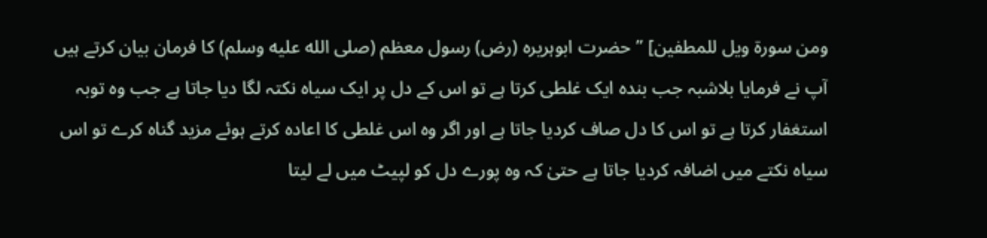ومن سورۃ ویل للمطفین] ” حضرت ابوہریرہ (رض) رسول معظم (صلى الله عليه وسلم) کا فرمان بیان کرتے ہیں آپ نے فرمایا بلاشبہ جب بندہ ایک غلطی کرتا ہے تو اس کے دل پر ایک سیاہ نکتہ لگا دیا جاتا ہے جب وہ توبہ استغفار کرتا ہے تو اس کا دل صاف کردیا جاتا ہے اور اگر وہ اس غلطی کا اعادہ کرتے ہوئے مزید گناہ کرے تو اس سیاہ نکتے میں اضافہ کردیا جاتا ہے حتیٰ کہ وہ پورے دل کو لپیٹ میں لے لیتا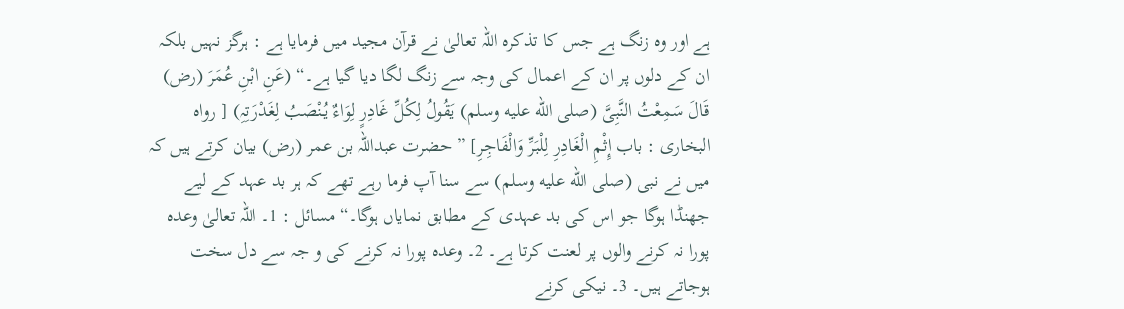ہے اور وہ زنگ ہے جس کا تذکرہ اللہ تعالیٰ نے قرآن مجید میں فرمایا ہے : ہرگز نہیں بلکہ ان کے دلوں پر ان کے اعمال کی وجہ سے زنگ لگا دیا گیا ہے۔“ (عَنِ ابْنِ عُمَرَ (رض) قَالَ سَمِعْتُ النَّبِیَّ (صلى الله عليه وسلم) یَقُولُ لِکُلِّ غَادِرٍ لِوَاءٌ یُنْصَبُ لِغَدْرَتِہِ) [ رواہ البخاری : باب إِثْمِ الْغَادِرِ لِلْبَرِّ وَالْفَاجِرِ] ” حضرت عبداللہ بن عمر (رض) بیان کرتے ہیں کہ میں نے نبی (صلى الله عليه وسلم) سے سنا آپ فرما رہے تھے کہ ہر بد عہد کے لیے جھنڈا ہوگا جو اس کی بد عہدی کے مطابق نمایاں ہوگا۔“ مسائل : 1۔ اللہ تعالیٰ وعدہ پورا نہ کرنے والوں پر لعنت کرتا ہے۔ 2۔ وعدہ پورا نہ کرنے کی و جہ سے دل سخت ہوجاتے ہیں۔ 3۔ نیکی کرنے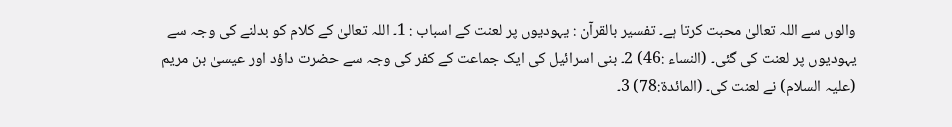والوں سے اللہ تعالیٰ محبت کرتا ہے۔ تفسیر بالقرآن : یہودیوں پر لعنت کے اسباب : 1۔ اللہ تعالیٰ کے کلام کو بدلنے کی وجہ سے یہودیوں پر لعنت کی گئی۔ (النساء :46) 2۔ بنی اسرائیل کی ایک جماعت کے کفر کی وجہ سے حضرت داؤد اور عیسیٰ بن مریم (علیہ السلام) نے لعنت کی۔ (المائدۃ:78) 3۔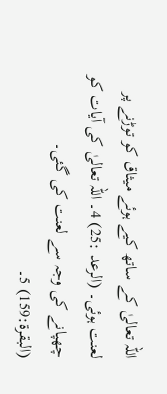اللہ تعالیٰ کے ساتھ کیے ہوئے میثاق کو توڑنے پر لعنت ہوئی۔ (الرعد :25) 4۔ اللہ تعالیٰ کی آیات کو چھپانے کی وجہ سے لعنت کی گئی۔ (البقرۃ:159) 5۔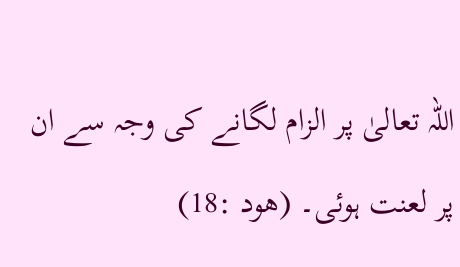اللہ تعالیٰ پر الزام لگانے کی وجہ سے ان پر لعنت ہوئی۔ (ھود :18)